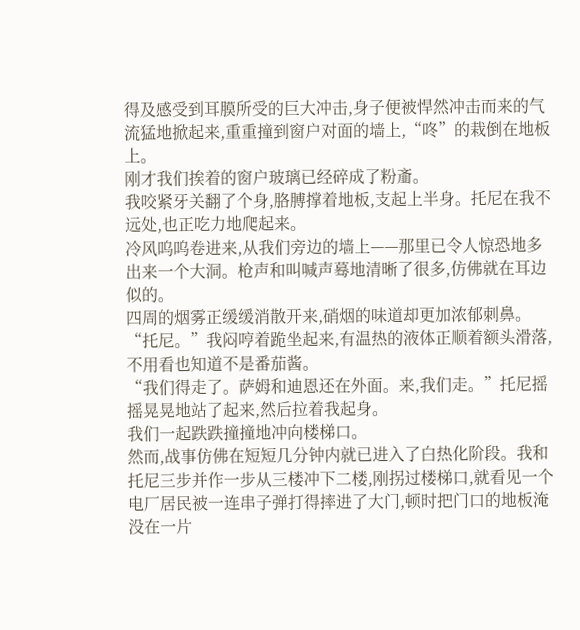得及感受到耳膜所受的巨大冲击,身子便被悍然冲击而来的气流猛地掀起来,重重撞到窗户对面的墙上,“咚”的栽倒在地板上。
刚才我们挨着的窗户玻璃已经碎成了粉齑。
我咬紧牙关翻了个身,胳膊撑着地板,支起上半身。托尼在我不远处,也正吃力地爬起来。
冷风呜呜卷进来,从我们旁边的墙上——那里已令人惊恐地多出来一个大洞。枪声和叫喊声蓦地清晰了很多,仿佛就在耳边似的。
四周的烟雾正缓缓消散开来,硝烟的味道却更加浓郁刺鼻。
“托尼。”我闷哼着跪坐起来,有温热的液体正顺着额头滑落,不用看也知道不是番茄酱。
“我们得走了。萨姆和迪恩还在外面。来,我们走。”托尼摇摇晃晃地站了起来,然后拉着我起身。
我们一起跌跌撞撞地冲向楼梯口。
然而,战事仿佛在短短几分钟内就已进入了白热化阶段。我和托尼三步并作一步从三楼冲下二楼,刚拐过楼梯口,就看见一个电厂居民被一连串子弹打得摔进了大门,顿时把门口的地板淹没在一片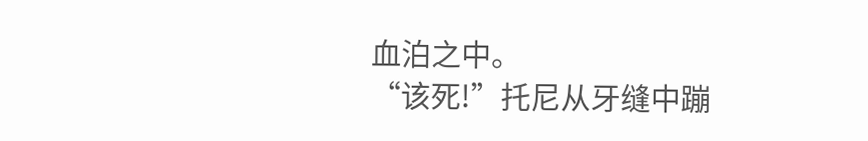血泊之中。
“该死!”托尼从牙缝中蹦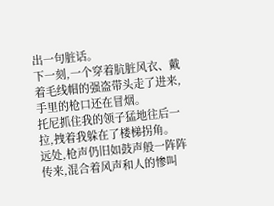出一句脏话。
下一刻,一个穿着肮脏风衣、戴着毛线帽的强盗带头走了进来,手里的枪口还在冒烟。
托尼抓住我的领子猛地往后一拉,拽着我躲在了楼梯拐角。
远处,枪声仍旧如鼓声般一阵阵传来,混合着风声和人的惨叫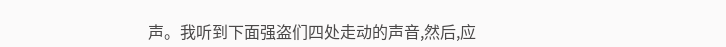声。我听到下面强盗们四处走动的声音,然后,应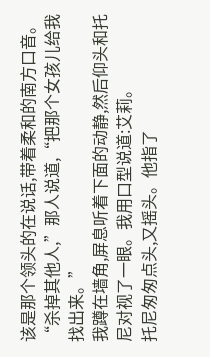该是那个领头的在说话,带着柔和的南方口音。
“杀掉其他人,”那人说道,“把那个女孩儿给我找出来。”
我蹲在墙角,屏息听着下面的动静,然后仰头和托尼对视了一眼。我用口型说道:艾莉。
托尼匆匆点头,又摇头。他指了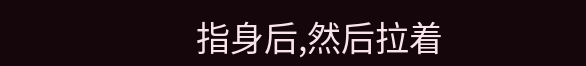指身后,然后拉着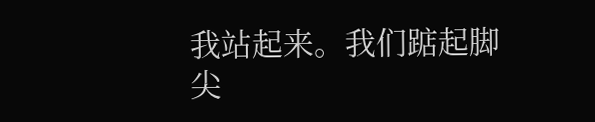我站起来。我们踮起脚尖